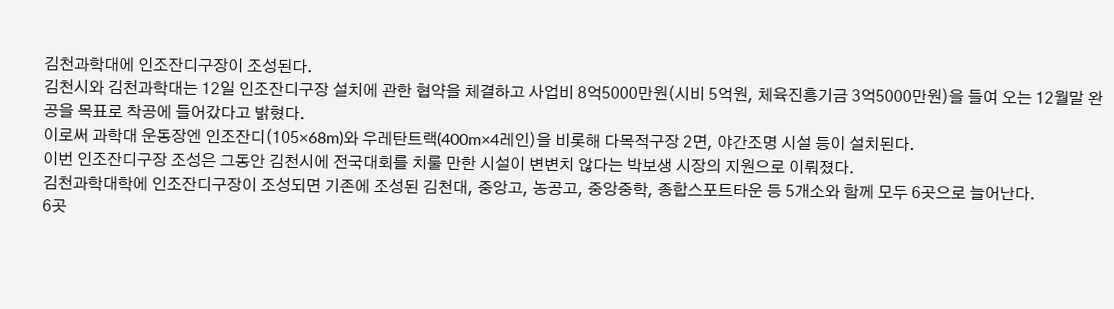김천과학대에 인조잔디구장이 조성된다.
김천시와 김천과학대는 12일 인조잔디구장 설치에 관한 협약을 체결하고 사업비 8억5000만원(시비 5억원, 체육진흥기금 3억5000만원)을 들여 오는 12월말 완공을 목표로 착공에 들어갔다고 밝혔다.
이로써 과학대 운동장엔 인조잔디(105×68m)와 우레탄트랙(400m×4레인)을 비롯해 다목적구장 2면, 야간조명 시설 등이 설치된다.
이번 인조잔디구장 조성은 그동안 김천시에 전국대회를 치룰 만한 시설이 변변치 않다는 박보생 시장의 지원으로 이뤄졌다.
김천과학대학에 인조잔디구장이 조성되면 기존에 조성된 김천대, 중앙고, 농공고, 중앙중학, 종합스포트타운 등 5개소와 함께 모두 6곳으로 늘어난다.
6곳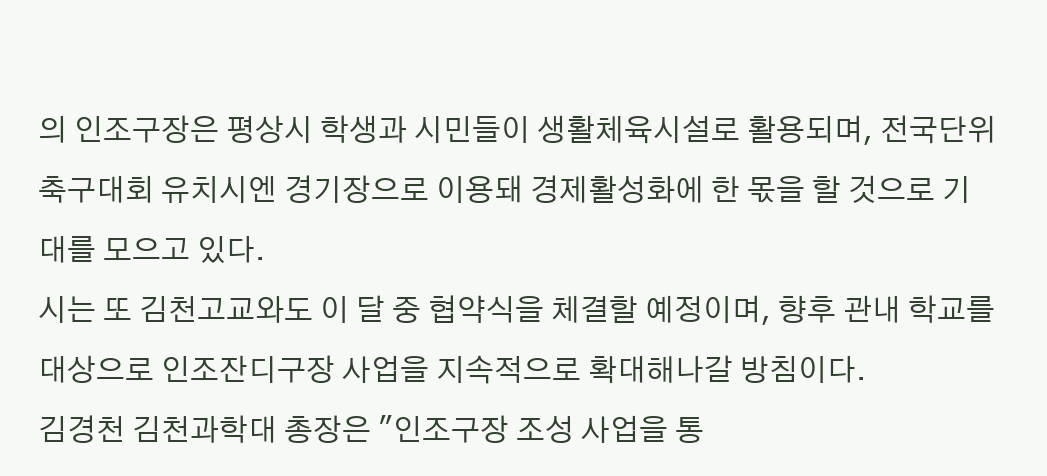의 인조구장은 평상시 학생과 시민들이 생활체육시설로 활용되며, 전국단위 축구대회 유치시엔 경기장으로 이용돼 경제활성화에 한 몫을 할 것으로 기대를 모으고 있다.
시는 또 김천고교와도 이 달 중 협약식을 체결할 예정이며, 향후 관내 학교를 대상으로 인조잔디구장 사업을 지속적으로 확대해나갈 방침이다.
김경천 김천과학대 총장은 "인조구장 조성 사업을 통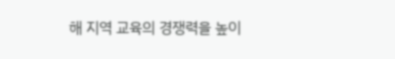해 지역 교육의 경쟁력을 높이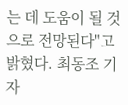는 데 도움이 될 것으로 전망된다"고 밝혔다. 최동조 기자